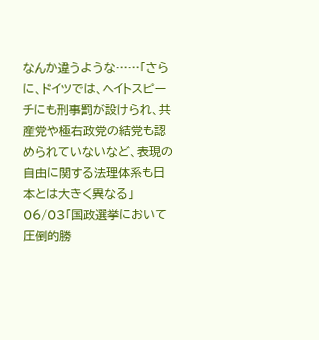なんか違うような……「さらに、ドイツでは、ヘイトスピーチにも刑事罰が設けられ、共産党や極右政党の結党も認められていないなど、表現の自由に関する法理体系も日本とは大きく異なる」
06/03「国政選挙において圧倒的勝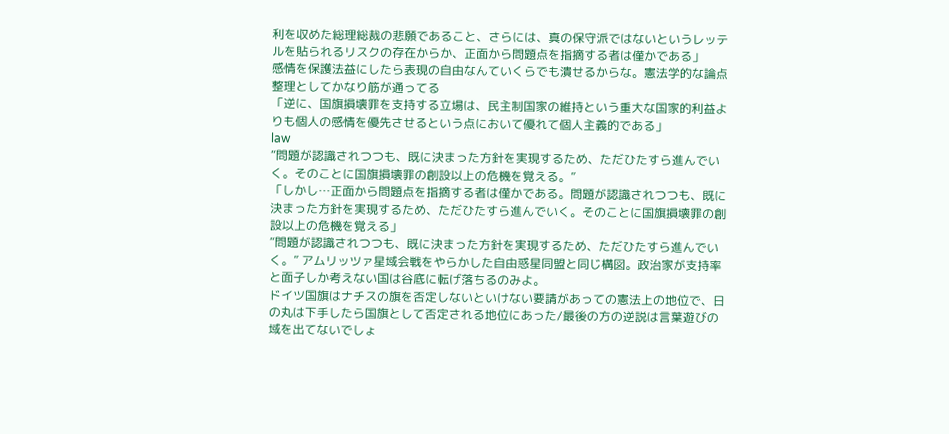利を収めた総理総裁の悲願であること、さらには、真の保守派ではないというレッテルを貼られるリスクの存在からか、正面から問題点を指摘する者は僅かである」
感情を保護法益にしたら表現の自由なんていくらでも潰せるからな。憲法学的な論点整理としてかなり筋が通ってる
「逆に、国旗損壊罪を支持する立場は、民主制国家の維持という重大な国家的利益よりも個人の感情を優先させるという点において優れて個人主義的である」
law
“問題が認識されつつも、既に決まった方針を実現するため、ただひたすら進んでいく。そのことに国旗損壊罪の創設以上の危機を覚える。”
「しかし…正面から問題点を指摘する者は僅かである。問題が認識されつつも、既に決まった方針を実現するため、ただひたすら進んでいく。そのことに国旗損壊罪の創設以上の危機を覚える」
“問題が認識されつつも、既に決まった方針を実現するため、ただひたすら進んでいく。” アムリッツァ星域会戦をやらかした自由惑星同盟と同じ構図。政治家が支持率と面子しか考えない国は谷底に転げ落ちるのみよ。
ドイツ国旗はナチスの旗を否定しないといけない要請があっての憲法上の地位で、日の丸は下手したら国旗として否定される地位にあった/最後の方の逆説は言葉遊びの域を出てないでしょ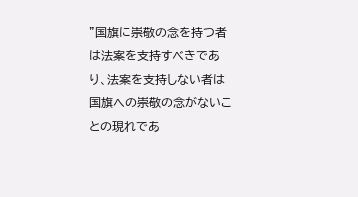”国旗に崇敬の念を持つ者は法案を支持すべきであり、法案を支持しない者は国旗への崇敬の念がないことの現れであ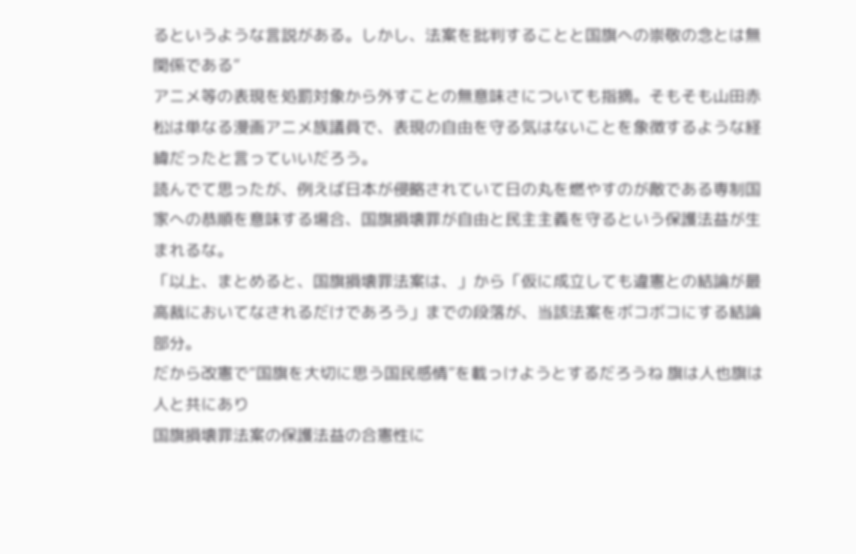るというような言説がある。しかし、法案を批判することと国旗への崇敬の念とは無関係である”
アニメ等の表現を処罰対象から外すことの無意味さについても指摘。そもそも山田赤松は単なる漫画アニメ族議員で、表現の自由を守る気はないことを象徴するような経緯だったと言っていいだろう。
読んでて思ったが、例えば日本が侵略されていて日の丸を燃やすのが敵である専制国家への恭順を意味する場合、国旗損壊罪が自由と民主主義を守るという保護法益が生まれるな。
「以上、まとめると、国旗損壊罪法案は、」から「仮に成立しても違憲との結論が最高裁においてなされるだけであろう」までの段落が、当該法案をボコボコにする結論部分。
だから改憲で“国旗を大切に思う国民感情”を載っけようとするだろうね 旗は人也旗は人と共にあり
国旗損壊罪法案の保護法益の合憲性に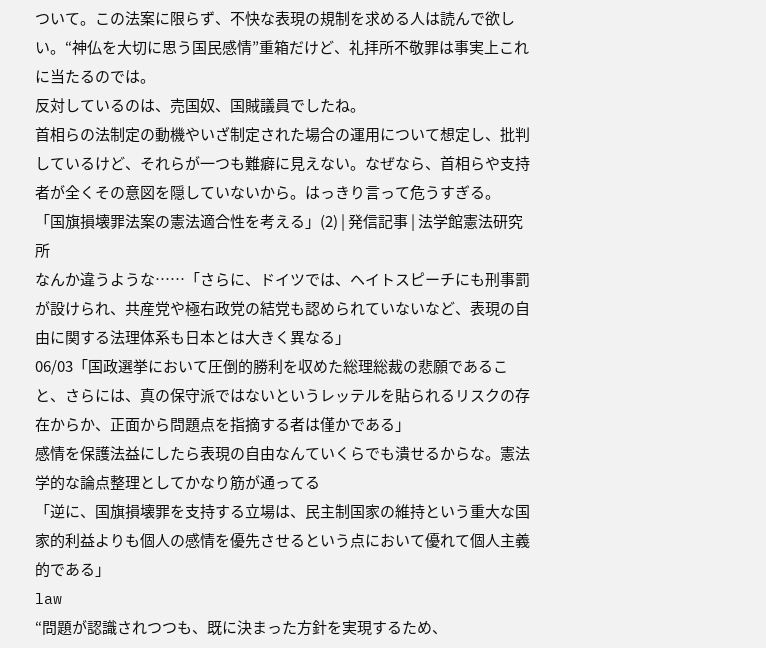ついて。この法案に限らず、不快な表現の規制を求める人は読んで欲しい。“神仏を大切に思う国民感情”重箱だけど、礼拝所不敬罪は事実上これに当たるのでは。
反対しているのは、売国奴、国賊議員でしたね。
首相らの法制定の動機やいざ制定された場合の運用について想定し、批判しているけど、それらが一つも難癖に見えない。なぜなら、首相らや支持者が全くその意図を隠していないから。はっきり言って危うすぎる。
「国旗損壊罪法案の憲法適合性を考える」(2) | 発信記事 | 法学館憲法研究所
なんか違うような……「さらに、ドイツでは、ヘイトスピーチにも刑事罰が設けられ、共産党や極右政党の結党も認められていないなど、表現の自由に関する法理体系も日本とは大きく異なる」
06/03「国政選挙において圧倒的勝利を収めた総理総裁の悲願であること、さらには、真の保守派ではないというレッテルを貼られるリスクの存在からか、正面から問題点を指摘する者は僅かである」
感情を保護法益にしたら表現の自由なんていくらでも潰せるからな。憲法学的な論点整理としてかなり筋が通ってる
「逆に、国旗損壊罪を支持する立場は、民主制国家の維持という重大な国家的利益よりも個人の感情を優先させるという点において優れて個人主義的である」
law
“問題が認識されつつも、既に決まった方針を実現するため、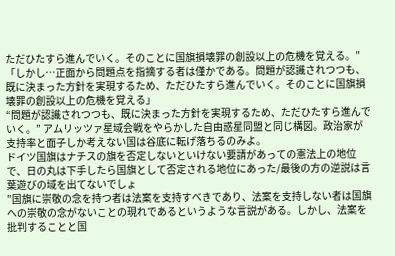ただひたすら進んでいく。そのことに国旗損壊罪の創設以上の危機を覚える。”
「しかし…正面から問題点を指摘する者は僅かである。問題が認識されつつも、既に決まった方針を実現するため、ただひたすら進んでいく。そのことに国旗損壊罪の創設以上の危機を覚える」
“問題が認識されつつも、既に決まった方針を実現するため、ただひたすら進んでいく。” アムリッツァ星域会戦をやらかした自由惑星同盟と同じ構図。政治家が支持率と面子しか考えない国は谷底に転げ落ちるのみよ。
ドイツ国旗はナチスの旗を否定しないといけない要請があっての憲法上の地位で、日の丸は下手したら国旗として否定される地位にあった/最後の方の逆説は言葉遊びの域を出てないでしょ
”国旗に崇敬の念を持つ者は法案を支持すべきであり、法案を支持しない者は国旗への崇敬の念がないことの現れであるというような言説がある。しかし、法案を批判することと国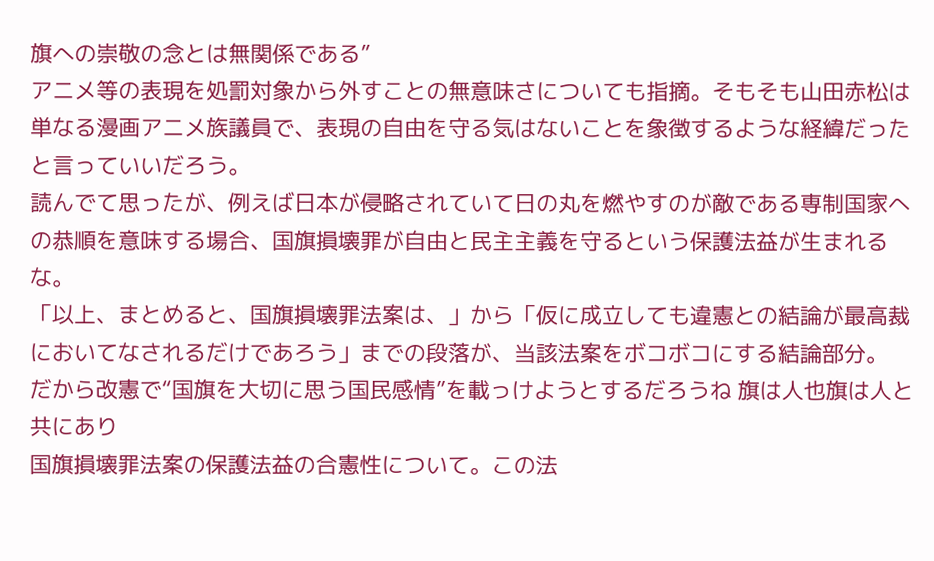旗への崇敬の念とは無関係である”
アニメ等の表現を処罰対象から外すことの無意味さについても指摘。そもそも山田赤松は単なる漫画アニメ族議員で、表現の自由を守る気はないことを象徴するような経緯だったと言っていいだろう。
読んでて思ったが、例えば日本が侵略されていて日の丸を燃やすのが敵である専制国家への恭順を意味する場合、国旗損壊罪が自由と民主主義を守るという保護法益が生まれるな。
「以上、まとめると、国旗損壊罪法案は、」から「仮に成立しても違憲との結論が最高裁においてなされるだけであろう」までの段落が、当該法案をボコボコにする結論部分。
だから改憲で“国旗を大切に思う国民感情”を載っけようとするだろうね 旗は人也旗は人と共にあり
国旗損壊罪法案の保護法益の合憲性について。この法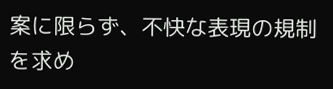案に限らず、不快な表現の規制を求め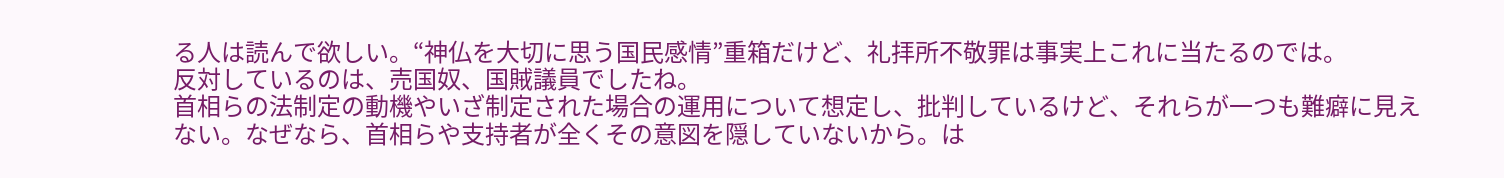る人は読んで欲しい。“神仏を大切に思う国民感情”重箱だけど、礼拝所不敬罪は事実上これに当たるのでは。
反対しているのは、売国奴、国賊議員でしたね。
首相らの法制定の動機やいざ制定された場合の運用について想定し、批判しているけど、それらが一つも難癖に見えない。なぜなら、首相らや支持者が全くその意図を隠していないから。は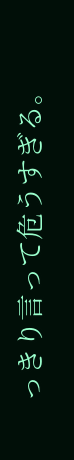っきり言って危うすぎる。